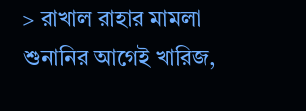> রাখাল রাহার মামলা শুনানির আগেই খারিজ,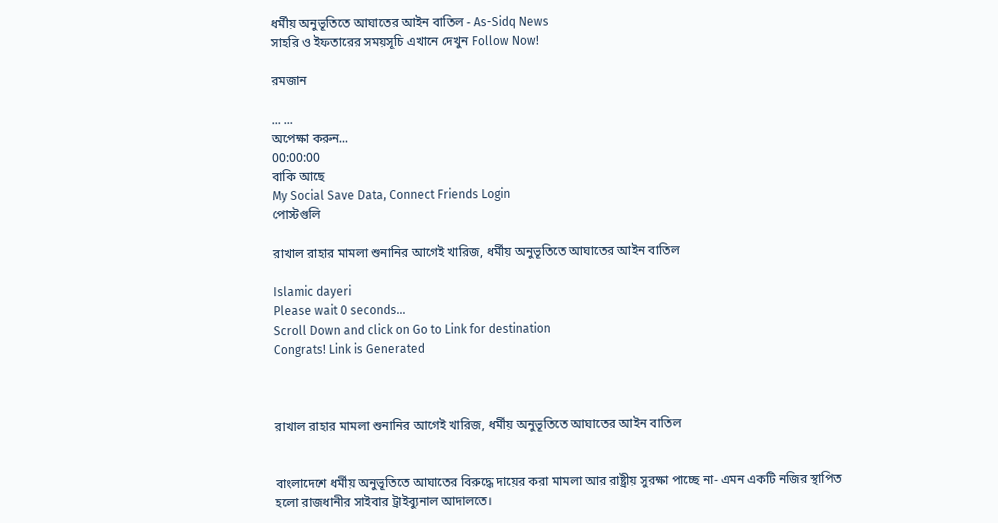ধর্মীয় অনুভূতিতে আঘাতের আইন বাতিল - As-Sidq News
সাহরি ও ইফতারের সময়সূচি এখানে দেখুন Follow Now!

রমজান

... ...
অপেক্ষা করুন...
00:00:00
বাকি আছে
My Social Save Data, Connect Friends Login
পোস্টগুলি

রাখাল রাহার মামলা শুনানির আগেই খারিজ, ধর্মীয় অনুভূতিতে আঘাতের আইন বাতিল

Islamic dayeri
Please wait 0 seconds...
Scroll Down and click on Go to Link for destination
Congrats! Link is Generated



রাখাল রাহার মামলা শুনানির আগেই খারিজ, ধর্মীয় অনুভূতিতে আঘাতের আইন বাতিল


বাংলাদেশে ধর্মীয় অনুভূতিতে আঘাতের বিরুদ্ধে দায়ের করা মামলা আর রাষ্ট্রীয় সুরক্ষা পাচ্ছে না- এমন একটি নজির স্থাপিত হলো রাজধানীর সাইবার ট্রাইব্যুনাল আদালতে।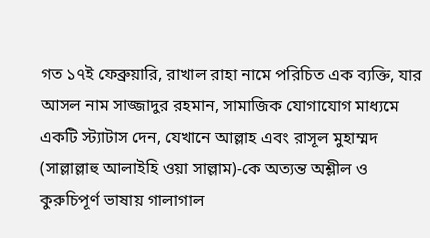গত ১৭ই ফেব্রুয়ারি, রাখাল রাহা নামে পরিচিত এক ব্যক্তি, যার আসল নাম সাজ্জাদুর রহমান, সামাজিক যোগাযোগ মাধ্যমে একটি স্ট্যাটাস দেন, যেখানে আল্লাহ এবং রাসূল মুহাম্মদ (সাল্লাল্লাহু আলাইহি ওয়া সাল্লাম)-কে অত্যন্ত অশ্লীল ও কুরুচিপূর্ণ ভাষায় গালাগাল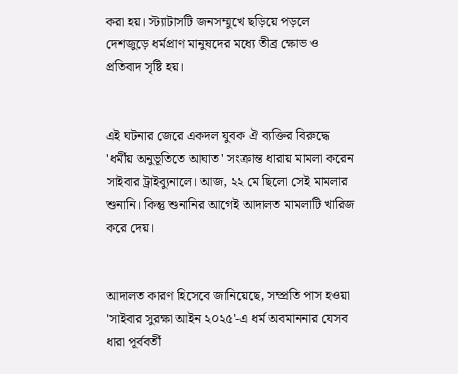করা হয়। স্ট্যাটাসটি জনসম্মুখে ছড়িয়ে পড়লে দেশজুড়ে ধর্মপ্রাণ মানুষদের মধ্যে তীব্র ক্ষোভ ও প্রতিবাদ সৃষ্টি হয়।


এই ঘটনার জেরে একদল যুবক ঐ ব্যক্তির বিরুদ্ধে 'ধর্মীয় অনুভূতিতে আঘাত' সংক্রান্ত ধারায় মামলা করেন সাইবার ট্রাইব্যুনালে। আজ, ২২ মে ছিলো সেই মামলার শুনানি। কিন্তু শুনানির আগেই আদালত মামলাটি খারিজ করে দেয়।


আদালত কারণ হিসেবে জানিয়েছে, সম্প্রতি পাস হওয়া 'সাইবার সুরক্ষা আইন ২০২৫'-এ ধর্ম অবমাননার যেসব ধারা পূর্ববর্তী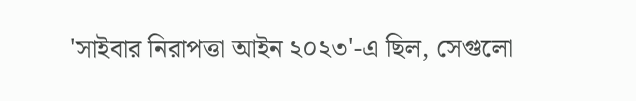'সাইবার নিরাপত্তা আইন ২০২৩'-এ ছিল, সেগুলো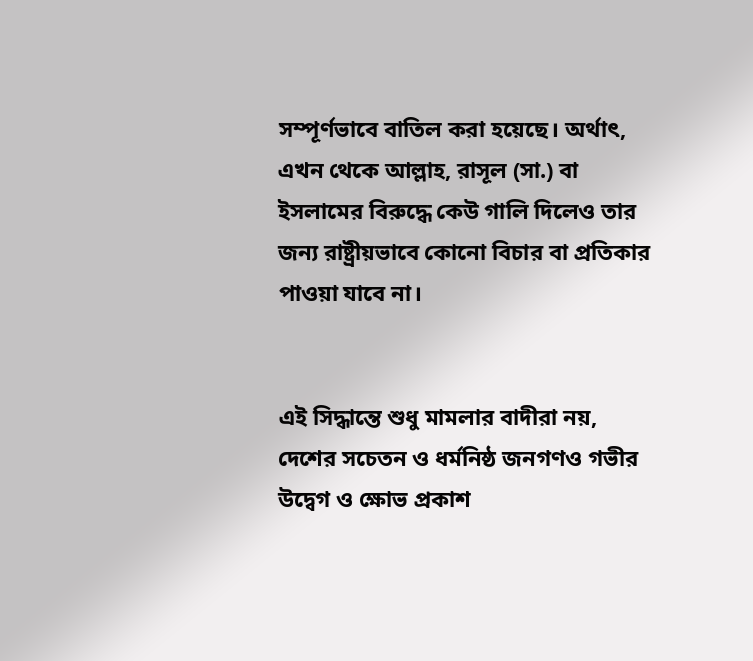সম্পূর্ণভাবে বাতিল করা হয়েছে। অর্থাৎ, এখন থেকে আল্লাহ, রাসূল (সা.) বা ইসলামের বিরুদ্ধে কেউ গালি দিলেও তার জন্য রাষ্ট্রীয়ভাবে কোনো বিচার বা প্রতিকার পাওয়া যাবে না।


এই সিদ্ধান্তে শুধু মামলার বাদীরা নয়, দেশের সচেতন ও ধর্মনিষ্ঠ জনগণও গভীর উদ্বেগ ও ক্ষোভ প্রকাশ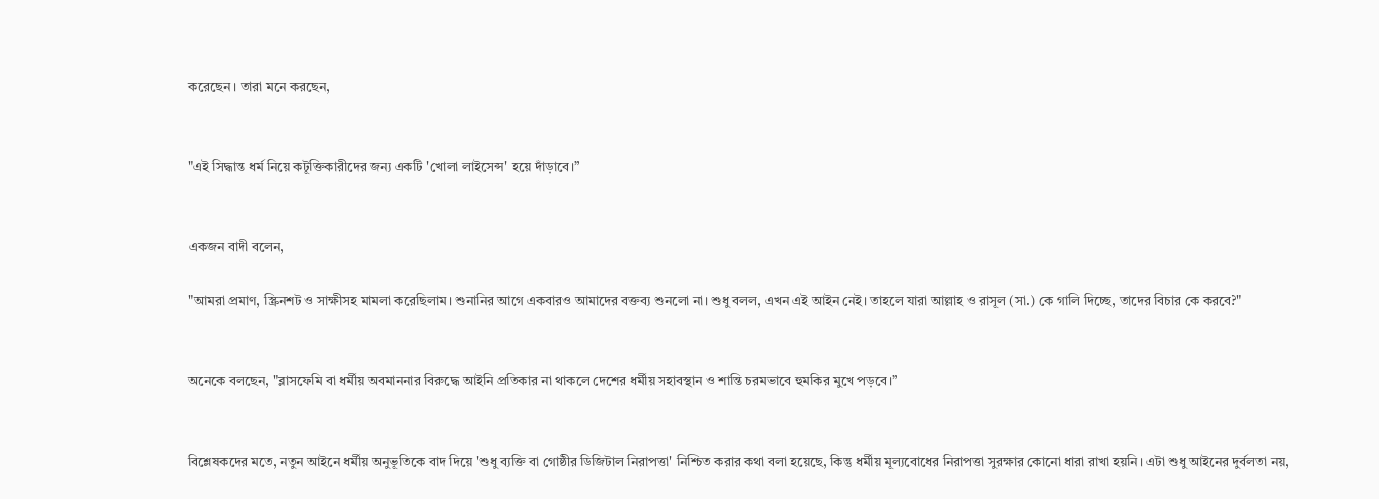করেছেন। তারা মনে করছেন,


"এই সিদ্ধান্ত ধর্ম নিয়ে কটূক্তিকারীদের জন্য একটি 'খোলা লাইসেন্স' হয়ে দাঁড়াবে।”


একজন বাদী বলেন,

"আমরা প্রমাণ, স্ক্রিনশট ও সাক্ষীসহ মামলা করেছিলাম। শুনানির আগে একবারও আমাদের বক্তব্য শুনলো না। শুধু বলল, এখন এই আইন নেই। তাহলে যারা আল্লাহ ও রাসূল (সা.) কে গালি দিচ্ছে, তাদের বিচার কে করবে?"


অনেকে বলছেন, "ব্লাসফেমি বা ধর্মীয় অবমাননার বিরুদ্ধে আইনি প্রতিকার না থাকলে দেশের ধর্মীয় সহাবস্থান ও শান্তি চরমভাবে হুমকির মুখে পড়বে।”


বিশ্লেষকদের মতে, নতুন আইনে ধর্মীয় অনুভূতিকে বাদ দিয়ে 'শুধু ব্যক্তি বা গোষ্ঠীর ডিজিটাল নিরাপত্তা' নিশ্চিত করার কথা বলা হয়েছে, কিন্তু ধর্মীয় মূল্যবোধের নিরাপত্তা সুরক্ষার কোনো ধারা রাখা হয়নি। এটা শুধু আইনের দুর্বলতা নয়,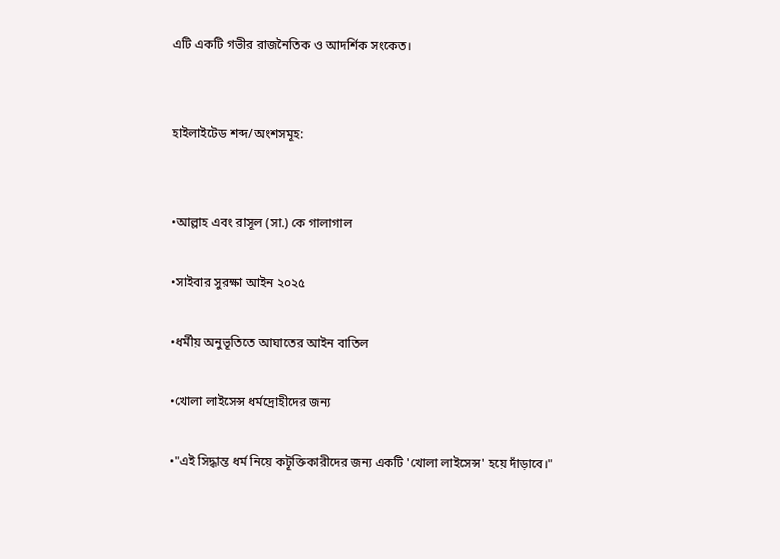এটি একটি গভীর রাজনৈতিক ও আদর্শিক সংকেত।


হাইলাইটেড শব্দ/অংশসমূহ:


•আল্লাহ এবং রাসূল (সা.) কে গালাগাল

•সাইবার সুরক্ষা আইন ২০২৫

•ধর্মীয় অনুভূতিতে আঘাতের আইন বাতিল

•খোলা লাইসেন্স ধর্মদ্রোহীদের জন্য

•"এই সিদ্ধান্ত ধর্ম নিয়ে কটূক্তিকারীদের জন্য একটি 'খোলা লাইসেন্স' হয়ে দাঁড়াবে।"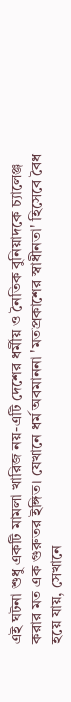এই ঘটনা শুধু একটি মামলা খারিজ নয়-এটি দেশের ধর্মীয় ও নৈতিক বুনিয়াদকে চ্যালেঞ্জ করার মত এক গুরুতর ইঙ্গিত। যেখানে ধর্ম অবমাননা 'মতপ্রকাশের স্বাধীনতা' হিসেবে বৈধ হয়ে যায়, সেখানে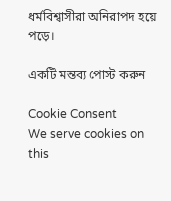ধর্মবিশ্বাসীরা অনিরাপদ হয়ে পড়ে।

একটি মন্তব্য পোস্ট করুন

Cookie Consent
We serve cookies on this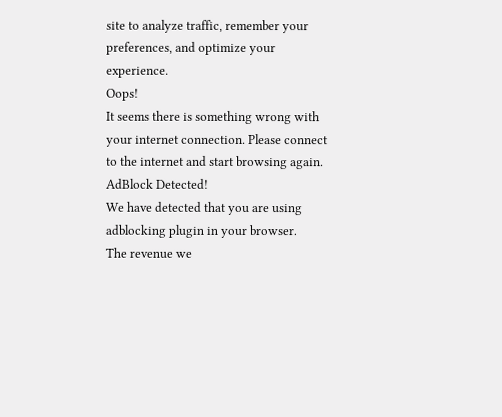site to analyze traffic, remember your preferences, and optimize your experience.
Oops!
It seems there is something wrong with your internet connection. Please connect to the internet and start browsing again.
AdBlock Detected!
We have detected that you are using adblocking plugin in your browser.
The revenue we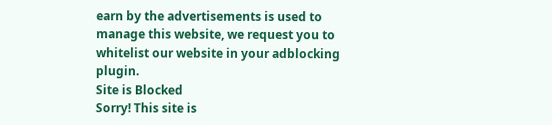earn by the advertisements is used to manage this website, we request you to whitelist our website in your adblocking plugin.
Site is Blocked
Sorry! This site is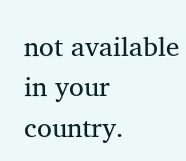not available in your country.